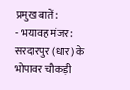प्रमुख बातें:
- भयावह मंजर: सरदारपुर (धार) के भोपावर चौकड़ी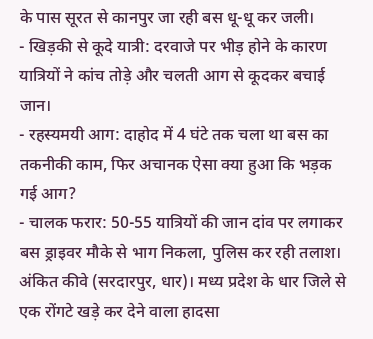के पास सूरत से कानपुर जा रही बस धू-धू कर जली।
- खिड़की से कूदे यात्री: दरवाजे पर भीड़ होने के कारण यात्रियों ने कांच तोड़े और चलती आग से कूदकर बचाई जान।
- रहस्यमयी आग: दाहोद में 4 घंटे तक चला था बस का तकनीकी काम, फिर अचानक ऐसा क्या हुआ कि भड़क गई आग?
- चालक फरार: 50-55 यात्रियों की जान दांव पर लगाकर बस ड्राइवर मौके से भाग निकला, पुलिस कर रही तलाश।
अंकित कीवे (सरदारपुर, धार)। मध्य प्रदेश के धार जिले से एक रोंगटे खड़े कर देने वाला हादसा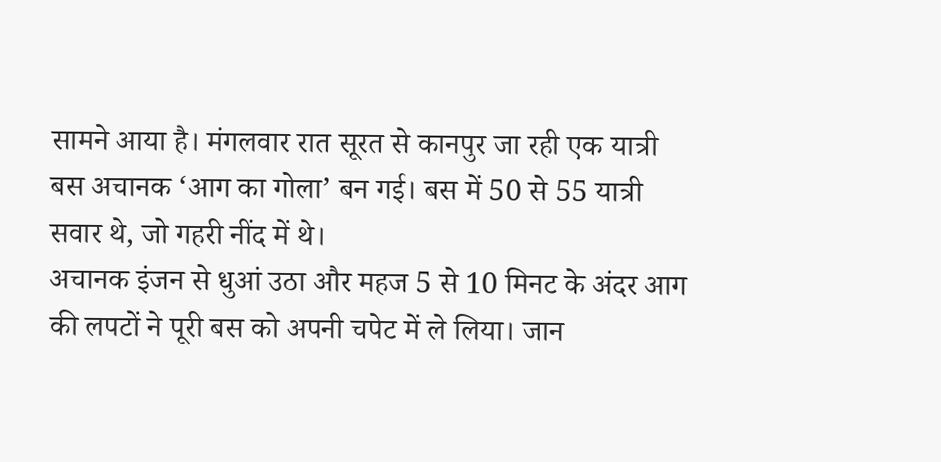सामने आया है। मंगलवार रात सूरत से कानपुर जा रही एक यात्री बस अचानक ‘आग का गोला’ बन गई। बस में 50 से 55 यात्री सवार थे, जो गहरी नींद में थे।
अचानक इंजन से धुआं उठा और महज 5 से 10 मिनट के अंदर आग की लपटों ने पूरी बस को अपनी चपेट में ले लिया। जान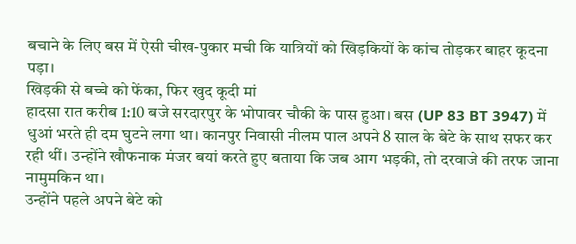बचाने के लिए बस में ऐसी चीख-पुकार मची कि यात्रियों को खिड़कियों के कांच तोड़कर बाहर कूदना पड़ा।
खिड़की से बच्चे को फेंका, फिर खुद कूदी मां
हादसा रात करीब 1:10 बजे सरदारपुर के भोपावर चौकी के पास हुआ। बस (UP 83 BT 3947) में धुआं भरते ही दम घुटने लगा था। कानपुर निवासी नीलम पाल अपने 8 साल के बेटे के साथ सफर कर रही थीं। उन्होंने खौफनाक मंजर बयां करते हुए बताया कि जब आग भड़की, तो दरवाजे की तरफ जाना नामुमकिन था।
उन्होंने पहले अपने बेटे को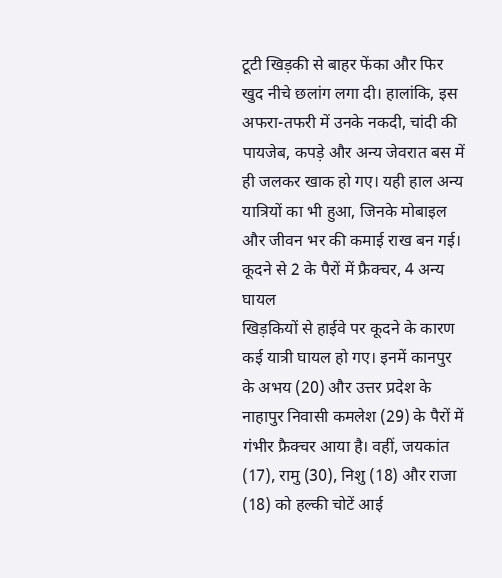टूटी खिड़की से बाहर फेंका और फिर खुद नीचे छलांग लगा दी। हालांकि, इस अफरा-तफरी में उनके नकदी, चांदी की पायजेब, कपड़े और अन्य जेवरात बस में ही जलकर खाक हो गए। यही हाल अन्य यात्रियों का भी हुआ, जिनके मोबाइल और जीवन भर की कमाई राख बन गई।
कूदने से 2 के पैरों में फ्रैक्चर, 4 अन्य घायल
खिड़कियों से हाईवे पर कूदने के कारण कई यात्री घायल हो गए। इनमें कानपुर के अभय (20) और उत्तर प्रदेश के नाहापुर निवासी कमलेश (29) के पैरों में गंभीर फ्रैक्चर आया है। वहीं, जयकांत (17), रामु (30), निशु (18) और राजा (18) को हल्की चोटें आई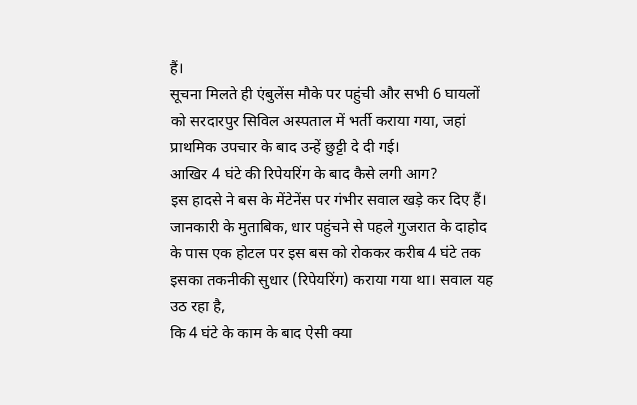हैं।
सूचना मिलते ही एंबुलेंस मौके पर पहुंची और सभी 6 घायलों को सरदारपुर सिविल अस्पताल में भर्ती कराया गया, जहां प्राथमिक उपचार के बाद उन्हें छुट्टी दे दी गई।
आखिर 4 घंटे की रिपेयरिंग के बाद कैसे लगी आग?
इस हादसे ने बस के मेंटेनेंस पर गंभीर सवाल खड़े कर दिए हैं। जानकारी के मुताबिक, धार पहुंचने से पहले गुजरात के दाहोद के पास एक होटल पर इस बस को रोककर करीब 4 घंटे तक इसका तकनीकी सुधार (रिपेयरिंग) कराया गया था। सवाल यह उठ रहा है,
कि 4 घंटे के काम के बाद ऐसी क्या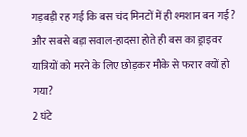गड़बड़ी रह गई कि बस चंद मिनटों में ही श्मशान बन गई? और सबसे बड़ा सवाल-हादसा होते ही बस का ड्राइवर यात्रियों को मरने के लिए छोड़कर मौके से फरार क्यों हो गया?
2 घंटे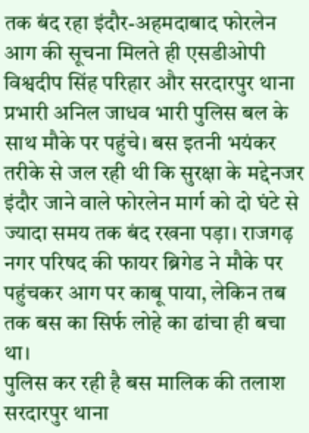तक बंद रहा इंदौर-अहमदाबाद फोरलेन
आग की सूचना मिलते ही एसडीओपी विश्वदीप सिंह परिहार और सरदारपुर थाना प्रभारी अनिल जाधव भारी पुलिस बल के साथ मौके पर पहुंचे। बस इतनी भयंकर तरीके से जल रही थी कि सुरक्षा के मद्देनजर इंदौर जाने वाले फोरलेन मार्ग को दो घंटे से ज्यादा समय तक बंद रखना पड़ा। राजगढ़ नगर परिषद की फायर ब्रिगेड ने मौके पर पहुंचकर आग पर काबू पाया, लेकिन तब तक बस का सिर्फ लोहे का ढांचा ही बचा था।
पुलिस कर रही है बस मालिक की तलाश
सरदारपुर थाना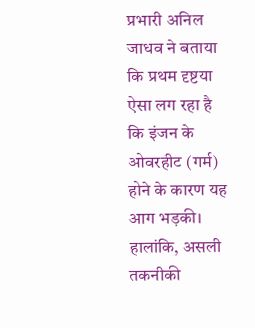प्रभारी अनिल जाधव ने बताया कि प्रथम दृष्टया ऐसा लग रहा है कि इंजन के ओवरहीट (गर्म) होने के कारण यह आग भड़की। हालांकि, असली तकनीकी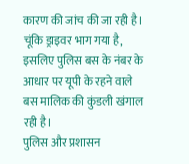कारण की जांच की जा रही है। चूंकि ड्राइवर भाग गया है, इसलिए पुलिस बस के नंबर के आधार पर यूपी के रहने वाले बस मालिक की कुंडली खंगाल रही है।
पुलिस और प्रशासन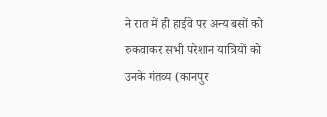ने रात में ही हाईवे पर अन्य बसों को रुकवाकर सभी परेशान यात्रियों को उनके गंतव्य (कानपुर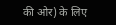की ओर) के लिए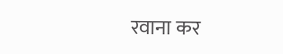रवाना कर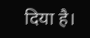दिया है।